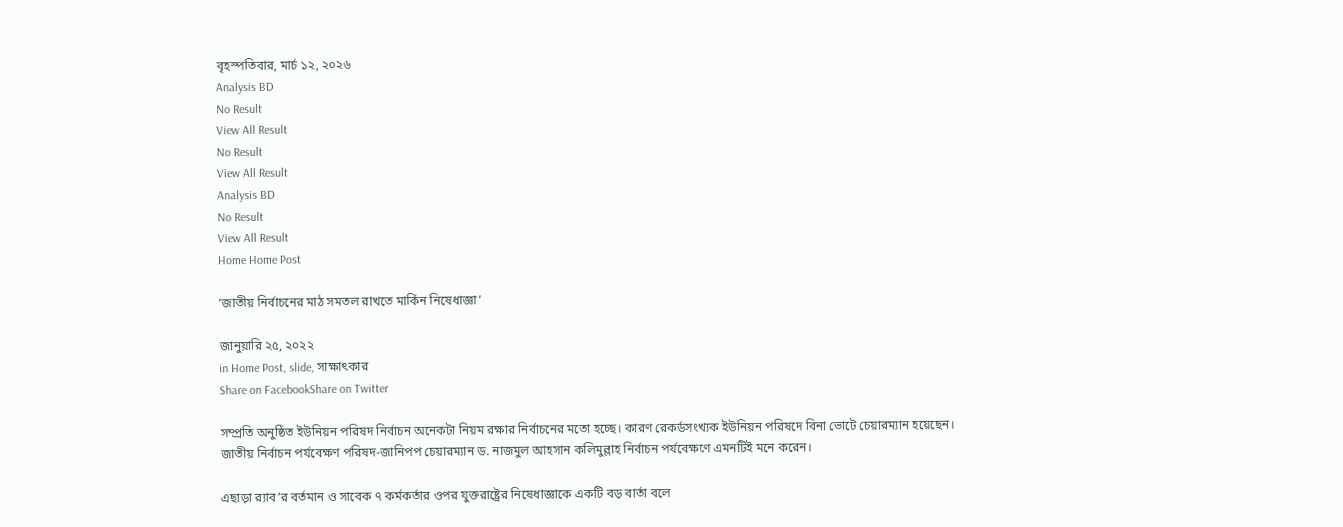বৃহস্পতিবার, মার্চ ১২, ২০২৬
Analysis BD
No Result
View All Result
No Result
View All Result
Analysis BD
No Result
View All Result
Home Home Post

‘জাতীয় নির্বাচনের মাঠ সমতল রাখতে মার্কিন নিষেধাজ্ঞা’

জানুয়ারি ২৫, ২০২২
in Home Post, slide, সাক্ষাৎকার
Share on FacebookShare on Twitter

সম্প্রতি অনুষ্ঠিত ইউনিয়ন পরিষদ নির্বাচন অনেকটা নিয়ম রক্ষার নির্বাচনের মতো হচ্ছে। কারণ রেকর্ডসংখ্যক ইউনিয়ন পরিষদে বিনা ভোটে চেয়ারম্যান হয়েছেন। জাতীয় নির্বাচন পর্যবেক্ষণ পরিষদ-জানিপপ চেয়ারম্যান ড. নাজমুল আহসান কলিমুল্লাহ নির্বাচন পর্যবেক্ষণে এমনটিই মনে করেন।

এছাড়া র‌্যাব’র বর্তমান ও সাবেক ৭ কর্মকর্তার ওপর যুক্তরাষ্ট্রের নিষেধাজ্ঞাকে একটি বড় বার্তা বলে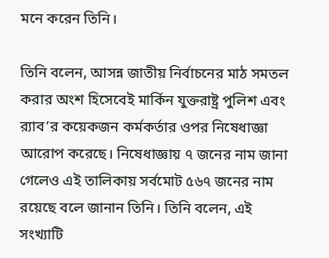মনে করেন তিনি।

তিনি বলেন, আসন্ন জাতীয় নির্বাচনের মাঠ সমতল করার অংশ হিসেবেই মার্কিন যুক্তরাষ্ট্র পুলিশ এবং র‌্যাব’র কয়েকজন কর্মকর্তার ওপর নিষেধাজ্ঞা আরোপ করেছে। নিষেধাজ্ঞায় ৭ জনের নাম জানা গেলেও এই তালিকায় সর্বমোট ৫৬৭ জনের নাম রয়েছে বলে জানান তিনি। তিনি বলেন, এই সংখ্যাটি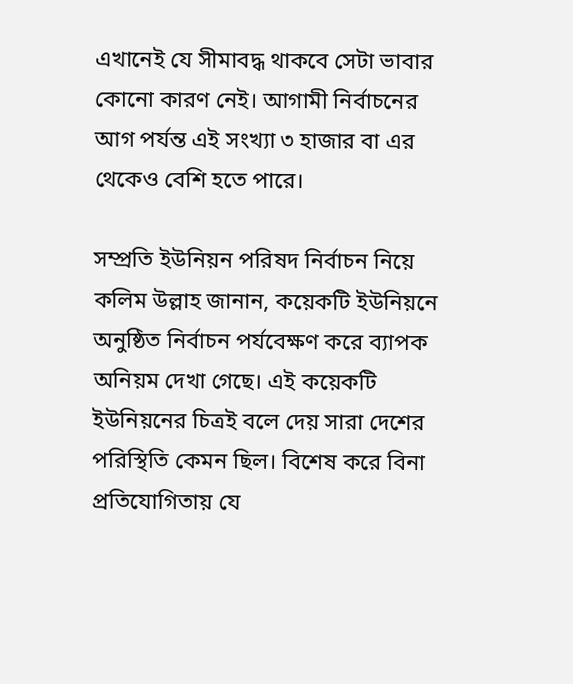এখানেই যে সীমাবদ্ধ থাকবে সেটা ভাবার কোনো কারণ নেই। আগামী নির্বাচনের আগ পর্যন্ত এই সংখ্যা ৩ হাজার বা এর থেকেও বেশি হতে পারে।

সম্প্রতি ইউনিয়ন পরিষদ নির্বাচন নিয়ে কলিম উল্লাহ জানান, কয়েকটি ইউনিয়নে অনুষ্ঠিত নির্বাচন পর্যবেক্ষণ করে ব্যাপক অনিয়ম দেখা গেছে। এই কয়েকটি ইউনিয়নের চিত্রই বলে দেয় সারা দেশের পরিস্থিতি কেমন ছিল। বিশেষ করে বিনা প্রতিযোগিতায় যে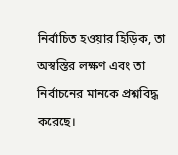নির্বাচিত হওয়ার হিড়িক, তা অস্বস্তির লক্ষণ এবং তা নির্বাচনের মানকে প্রশ্নবিদ্ধ করেছে।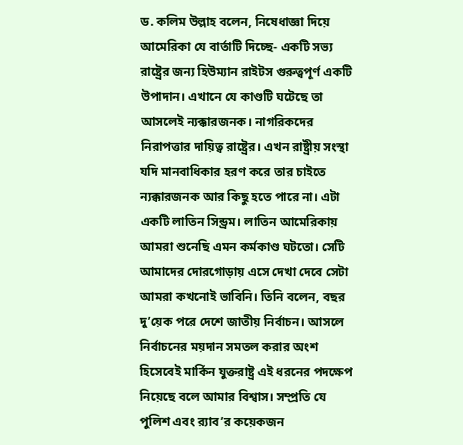ড. কলিম উল্লাহ বলেন, নিষেধাজ্ঞা দিয়ে আমেরিকা যে বার্তাটি দিচ্ছে- একটি সভ্য রাষ্ট্রের জন্য হিউম্যান রাইটস গুরুত্বপূর্ণ একটি উপাদান। এখানে যে কাণ্ডটি ঘটেছে তা আসলেই ন্যক্কারজনক। নাগরিকদের নিরাপত্তার দায়িত্ব রাষ্ট্রের। এখন রাষ্ট্রীয় সংস্থা যদি মানবাধিকার হরণ করে তার চাইতে ন্যক্কারজনক আর কিছু হতে পারে না। এটা একটি লাতিন সিন্ড্রম। লাতিন আমেরিকায় আমরা শুনেছি এমন কর্মকাণ্ড ঘটতো। সেটি আমাদের দোরগোড়ায় এসে দেখা দেবে সেটা আমরা কখনোই ভাবিনি। তিনি বলেন, বছর দু’য়েক পরে দেশে জাতীয় নির্বাচন। আসলে নির্বাচনের ময়দান সমতল করার অংশ হিসেবেই মার্কিন যুক্তরাষ্ট্র এই ধরনের পদক্ষেপ নিয়েছে বলে আমার বিশ্বাস। সম্প্রতি যে পুলিশ এবং র‌্যাব’র কয়েকজন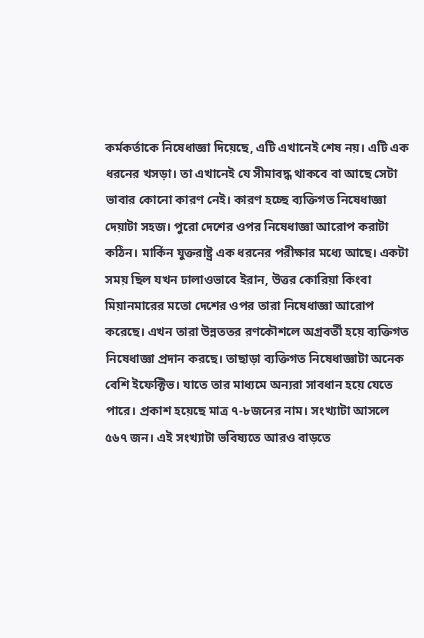কর্মকর্তাকে নিষেধাজ্ঞা দিয়েছে, এটি এখানেই শেষ নয়। এটি এক ধরনের খসড়া। তা এখানেই যে সীমাবদ্ধ থাকবে বা আছে সেটা ভাবার কোনো কারণ নেই। কারণ হচ্ছে ব্যক্তিগত নিষেধাজ্ঞা দেয়াটা সহজ। পুরো দেশের ওপর নিষেধাজ্ঞা আরোপ করাটা কঠিন। মার্কিন যুক্তরাষ্ট্র এক ধরনের পরীক্ষার মধ্যে আছে। একটা সময় ছিল যখন ঢালাওভাবে ইরান, উত্তর কোরিয়া কিংবা মিয়ানমারের মতো দেশের ওপর তারা নিষেধাজ্ঞা আরোপ করেছে। এখন তারা উন্নততর রণকৌশলে অগ্রবর্তী হয়ে ব্যক্তিগত নিষেধাজ্ঞা প্রদান করছে। তাছাড়া ব্যক্তিগত নিষেধাজ্ঞাটা অনেক বেশি ইফেক্টিভ। যাতে তার মাধ্যমে অন্যরা সাবধান হয়ে যেতে পারে। প্রকাশ হয়েছে মাত্র ৭-৮জনের নাম। সংখ্যাটা আসলে ৫৬৭ জন। এই সংখ্যাটা ভবিষ্যতে আরও বাড়তে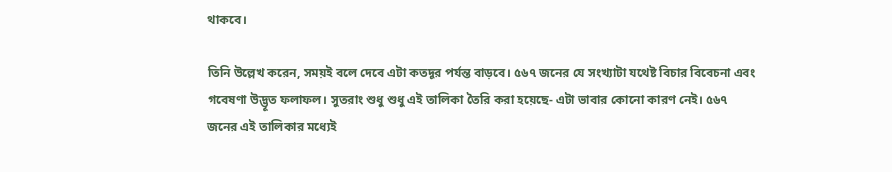থাকবে।

তিনি উল্লেখ করেন, সময়ই বলে দেবে এটা কতদূর পর্যন্ত বাড়বে। ৫৬৭ জনের যে সংখ্যাটা যথেষ্ট বিচার বিবেচনা এবং গবেষণা উদ্ভূত ফলাফল। সুতরাং শুধু শুধু এই তালিকা তৈরি করা হয়েছে- এটা ভাবার কোনো কারণ নেই। ৫৬৭ জনের এই তালিকার মধ্যেই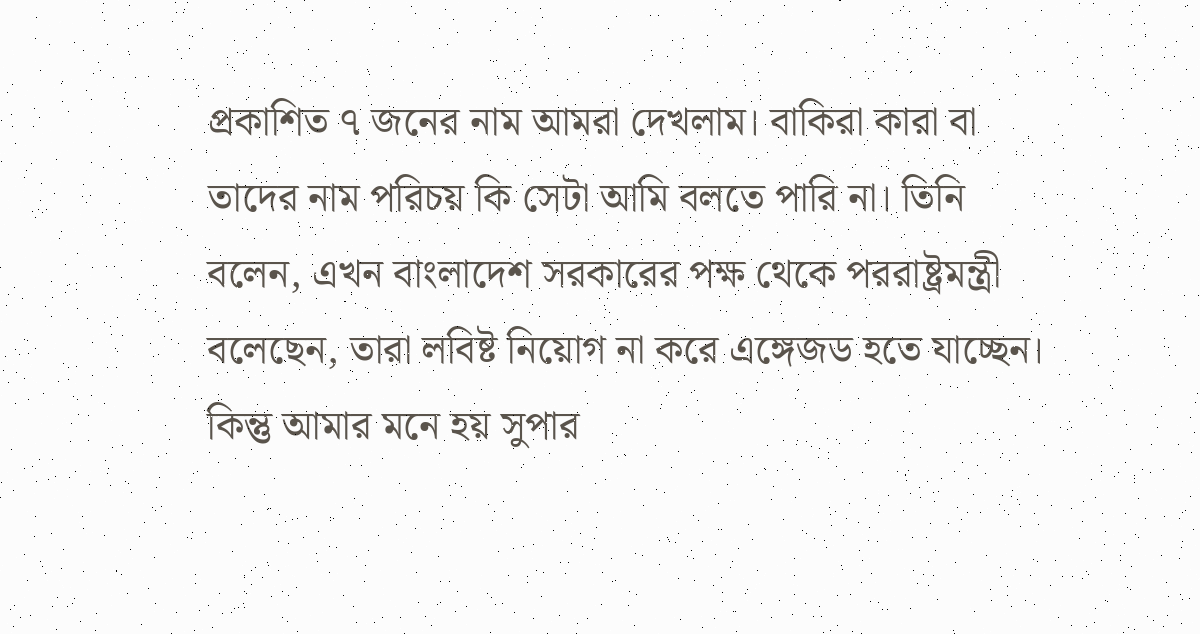প্রকাশিত ৭ জনের নাম আমরা দেখলাম। বাকিরা কারা বা তাদের নাম পরিচয় কি সেটা আমি বলতে পারি না। তিনি বলেন, এখন বাংলাদেশ সরকারের পক্ষ থেকে পররাষ্ট্রমন্ত্রী বলেছেন, তারা লবিষ্ট নিয়োগ না করে এঙ্গেজড হতে যাচ্ছেন। কিন্তু আমার মনে হয় সুপার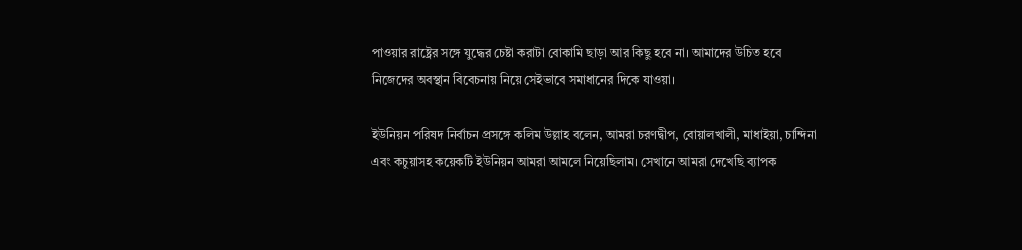পাওয়ার রাষ্ট্রের সঙ্গে যুদ্ধের চেষ্টা করাটা বোকামি ছাড়া আর কিছু হবে না। আমাদের উচিত হবে নিজেদের অবস্থান বিবেচনায় নিয়ে সেইভাবে সমাধানের দিকে যাওয়া।

ইউনিয়ন পরিষদ নির্বাচন প্রসঙ্গে কলিম উল্লাহ বলেন, আমরা চরণদ্বীপ, বোয়ালখালী, মাধাইয়া, চান্দিনা এবং কচুয়াসহ কয়েকটি ইউনিয়ন আমরা আমলে নিয়েছিলাম। সেখানে আমরা দেখেছি ব্যাপক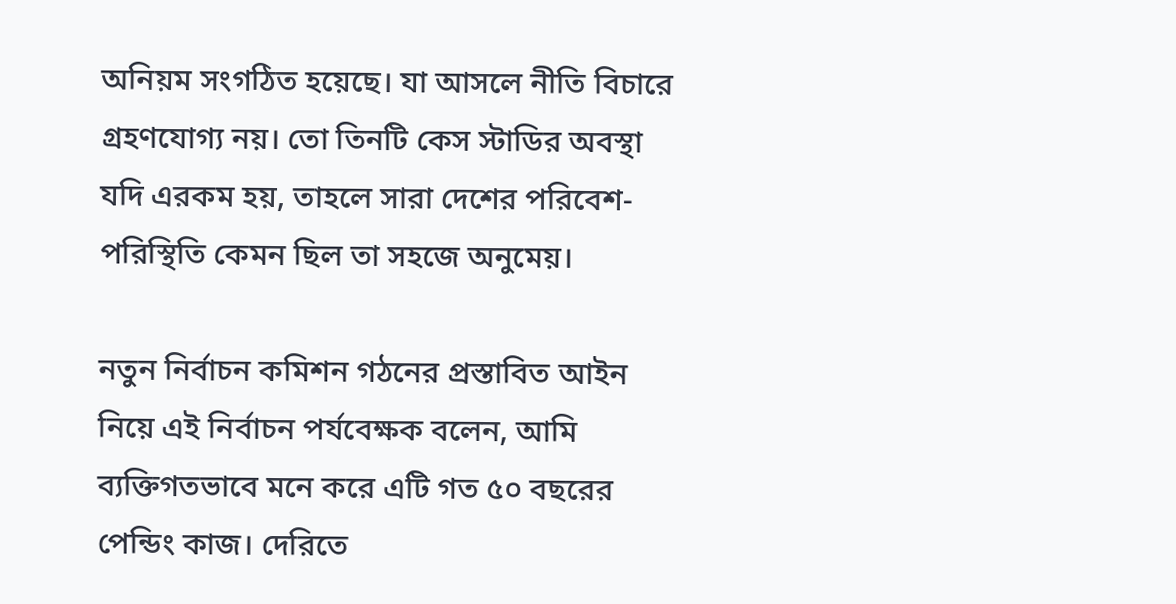অনিয়ম সংগঠিত হয়েছে। যা আসলে নীতি বিচারে গ্রহণযোগ্য নয়। তো তিনটি কেস স্টাডির অবস্থা যদি এরকম হয়, তাহলে সারা দেশের পরিবেশ-পরিস্থিতি কেমন ছিল তা সহজে অনুমেয়।

নতুন নির্বাচন কমিশন গঠনের প্রস্তাবিত আইন নিয়ে এই নির্বাচন পর্যবেক্ষক বলেন, আমি ব্যক্তিগতভাবে মনে করে এটি গত ৫০ বছরের পেন্ডিং কাজ। দেরিতে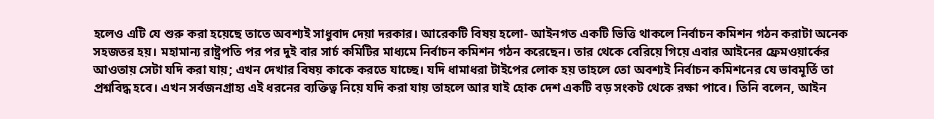হলেও এটি যে শুরু করা হয়েছে তাতে অবশ্যই সাধুবাদ দেয়া দরকার। আরেকটি বিষয় হলো- আইনগত একটি ভিত্তি থাকলে নির্বাচন কমিশন গঠন করাটা অনেক সহজতর হয়। মহামান্য রাষ্ট্রপতি পর পর দুই বার সার্চ কমিটির মাধ্যমে নির্বাচন কমিশন গঠন করেছেন। তার থেকে বেরিয়ে গিয়ে এবার আইনের ফ্রেমওয়ার্কের আওতায় সেটা যদি করা যায়; এখন দেখার বিষয় কাকে করতে যাচ্ছে। যদি ধামাধরা টাইপের লোক হয় তাহলে তো অবশ্যই নির্বাচন কমিশনের যে ভাবমূর্তি তা প্রশ্নবিদ্ধ হবে। এখন সর্বজনগ্রাহ্য এই ধরনের ব্যক্তিত্ব নিয়ে যদি করা যায় তাহলে আর যাই হোক দেশ একটি বড় সংকট থেকে রক্ষা পাবে। তিনি বলেন, আইন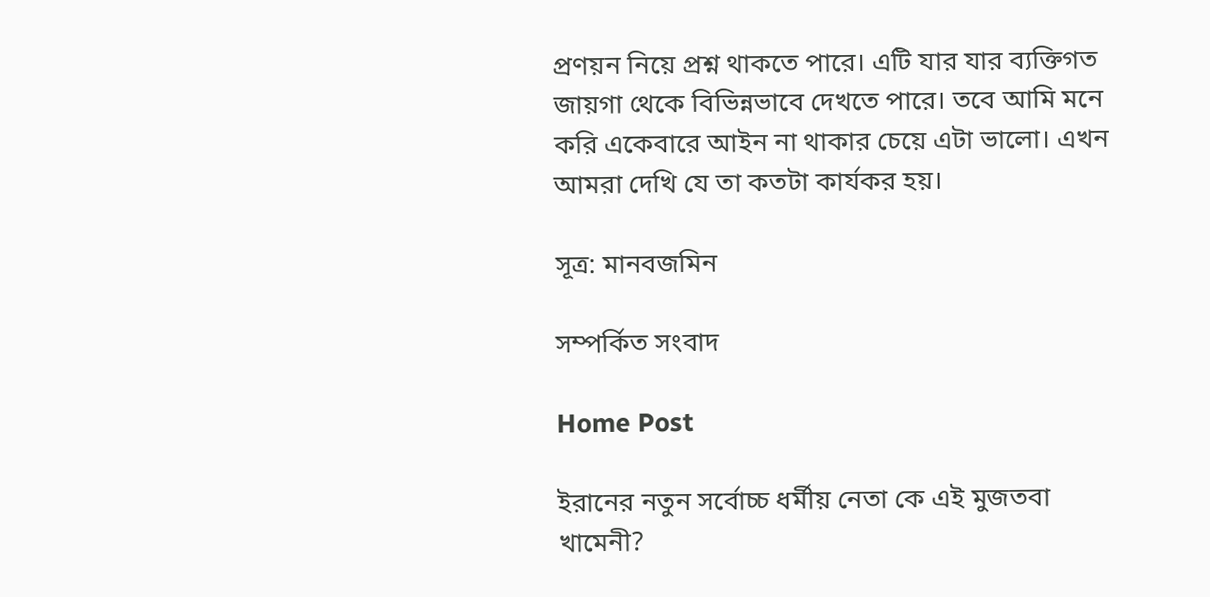প্রণয়ন নিয়ে প্রশ্ন থাকতে পারে। এটি যার যার ব্যক্তিগত জায়গা থেকে বিভিন্নভাবে দেখতে পারে। তবে আমি মনে করি একেবারে আইন না থাকার চেয়ে এটা ভালো। এখন আমরা দেখি যে তা কতটা কার্যকর হয়।

সূত্র: মানবজমিন

সম্পর্কিত সংবাদ

Home Post

ইরানের নতুন সর্বোচ্চ ধর্মীয় নেতা কে এই মুজতবা খামেনী?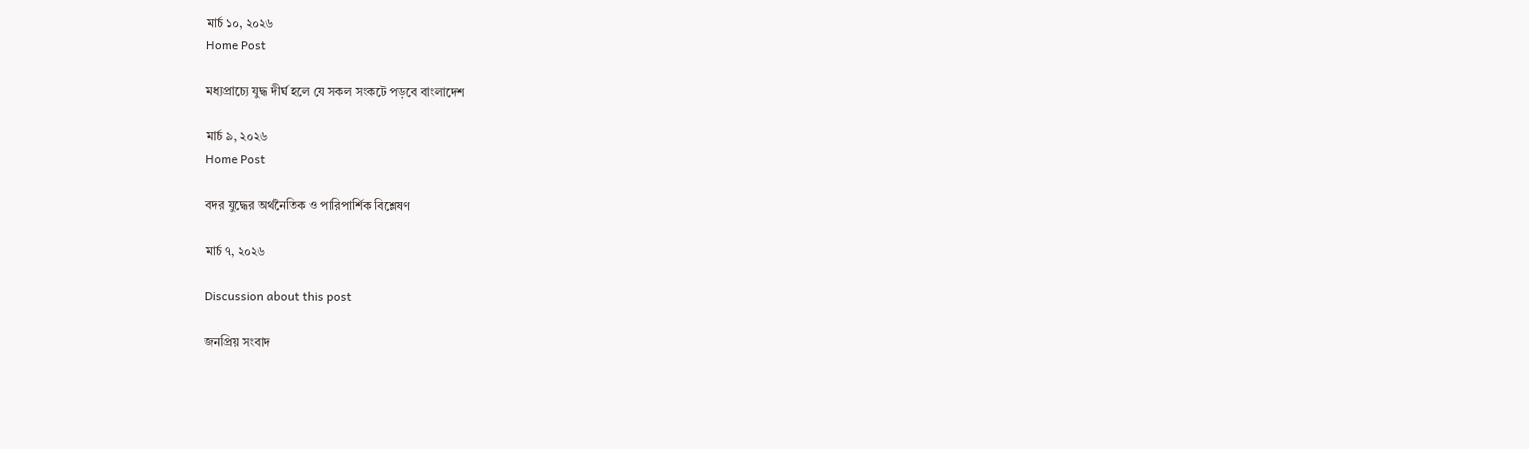মার্চ ১০, ২০২৬
Home Post

মধ্যপ্রাচ্যে যুদ্ধ দীর্ঘ হলে যে সকল সংকটে পড়বে বাংলাদেশ

মার্চ ৯, ২০২৬
Home Post

বদর যুদ্ধের অর্থনৈতিক ও পারিপার্শিক বিশ্লেষণ

মার্চ ৭, ২০২৬

Discussion about this post

জনপ্রিয় সংবাদ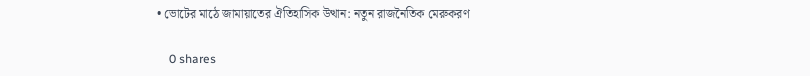• ভোটের মাঠে জামায়াতের ঐতিহাসিক উত্থান: নতুন রাজনৈতিক মেরুকরণ

    0 shares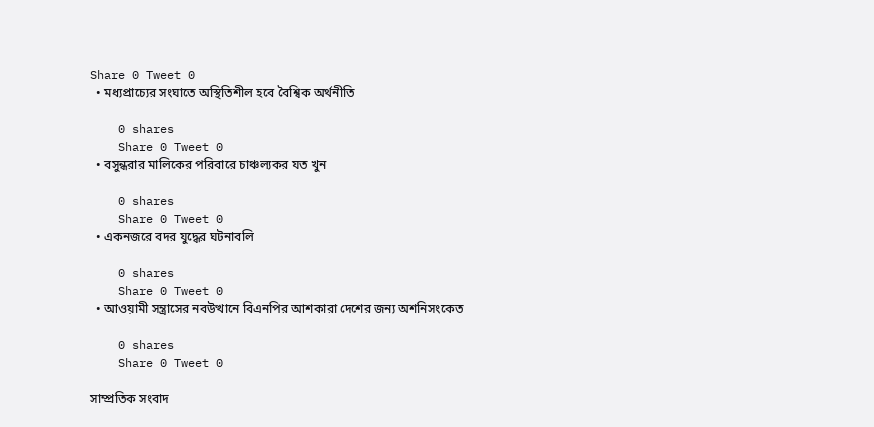Share 0 Tweet 0
  • মধ্যপ্রাচ্যের সংঘাতে অস্থিতিশীল হবে বৈশ্বিক অর্থনীতি

    0 shares
    Share 0 Tweet 0
  • বসুন্ধরার মালিকের পরিবারে চাঞ্চল্যকর যত খুন

    0 shares
    Share 0 Tweet 0
  • একনজরে বদর যুদ্ধের ঘটনাবলি

    0 shares
    Share 0 Tweet 0
  • আওয়ামী সন্ত্রাসের নবউত্থানে বিএনপির আশকারা দেশের জন্য অশনিসংকেত

    0 shares
    Share 0 Tweet 0

সাম্প্রতিক সংবাদ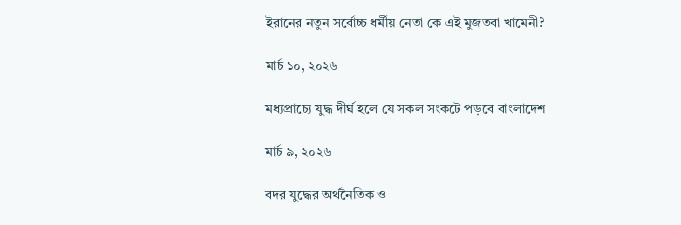ইরানের নতুন সর্বোচ্চ ধর্মীয় নেতা কে এই মুজতবা খামেনী?

মার্চ ১০, ২০২৬

মধ্যপ্রাচ্যে যুদ্ধ দীর্ঘ হলে যে সকল সংকটে পড়বে বাংলাদেশ

মার্চ ৯, ২০২৬

বদর যুদ্ধের অর্থনৈতিক ও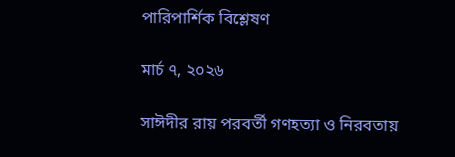পারিপার্শিক বিশ্লেষণ

মার্চ ৭, ২০২৬

সাঈদীর রায় পরবর্তী গণহত্যা ও নিরবতায়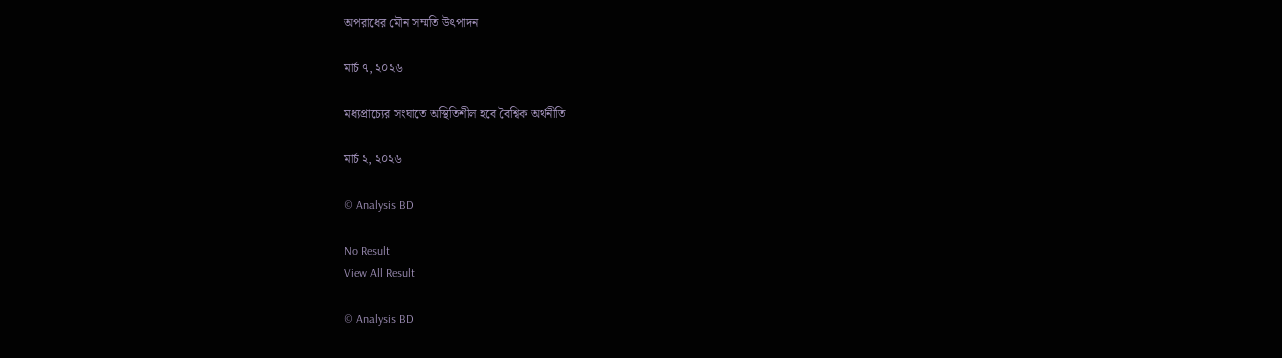অপরাধের মৌন সম্মতি উৎপাদন

মার্চ ৭, ২০২৬

মধ্যপ্রাচ্যের সংঘাতে অস্থিতিশীল হবে বৈশ্বিক অর্থনীতি

মার্চ ২, ২০২৬

© Analysis BD

No Result
View All Result

© Analysis BD